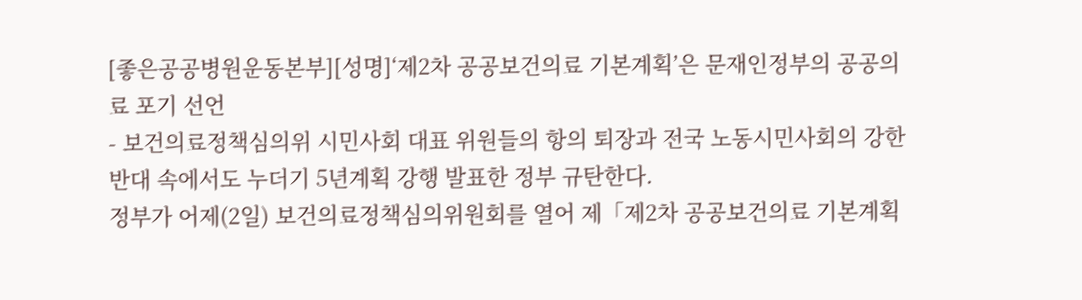[좋은공공병원운동본부][성명]‘제2차 공공보건의료 기본계획’은 문재인정부의 공공의료 포기 선언
- 보건의료정책심의위 시민사회 대표 위원들의 항의 퇴장과 전국 노동시민사회의 강한 반대 속에서도 누더기 5년계획 강행 발표한 정부 규탄한다.
정부가 어제(2일) 보건의료정책심의위원회를 열어 제「제2차 공공보건의료 기본계획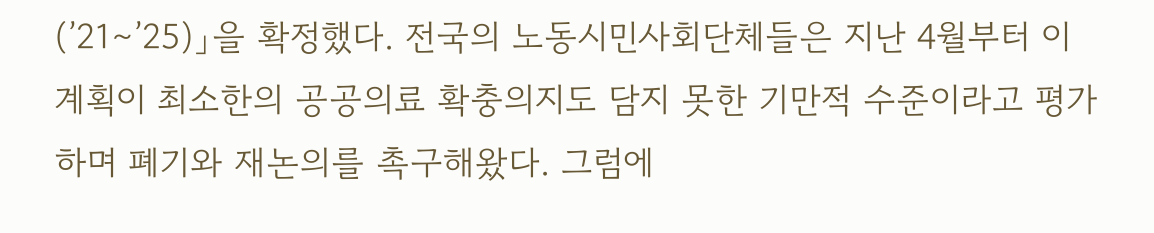(’21∼’25)」을 확정했다. 전국의 노동시민사회단체들은 지난 4월부터 이 계획이 최소한의 공공의료 확충의지도 담지 못한 기만적 수준이라고 평가하며 폐기와 재논의를 촉구해왔다. 그럼에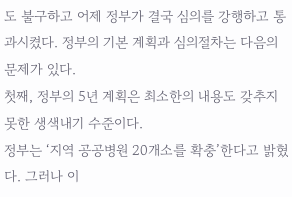도 불구하고 어제 정부가 결국 심의를 강행하고 통과시켰다. 정부의 기본 계획과 심의절차는 다음의 문제가 있다.
첫째, 정부의 5년 계획은 최소한의 내용도 갖추지 못한 생색내기 수준이다.
정부는 ‘지역 공공병원 20개소를 확충’한다고 밝혔다. 그러나 이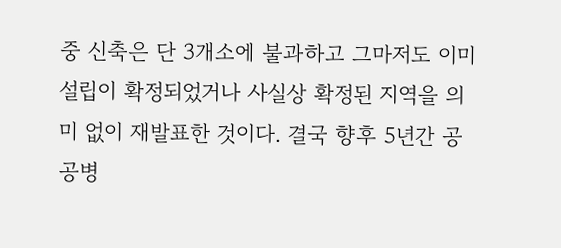중 신축은 단 3개소에 불과하고 그마저도 이미 설립이 확정되었거나 사실상 확정된 지역을 의미 없이 재발표한 것이다. 결국 향후 5년간 공공병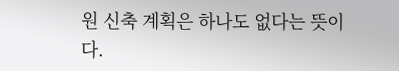원 신축 계획은 하나도 없다는 뜻이다.